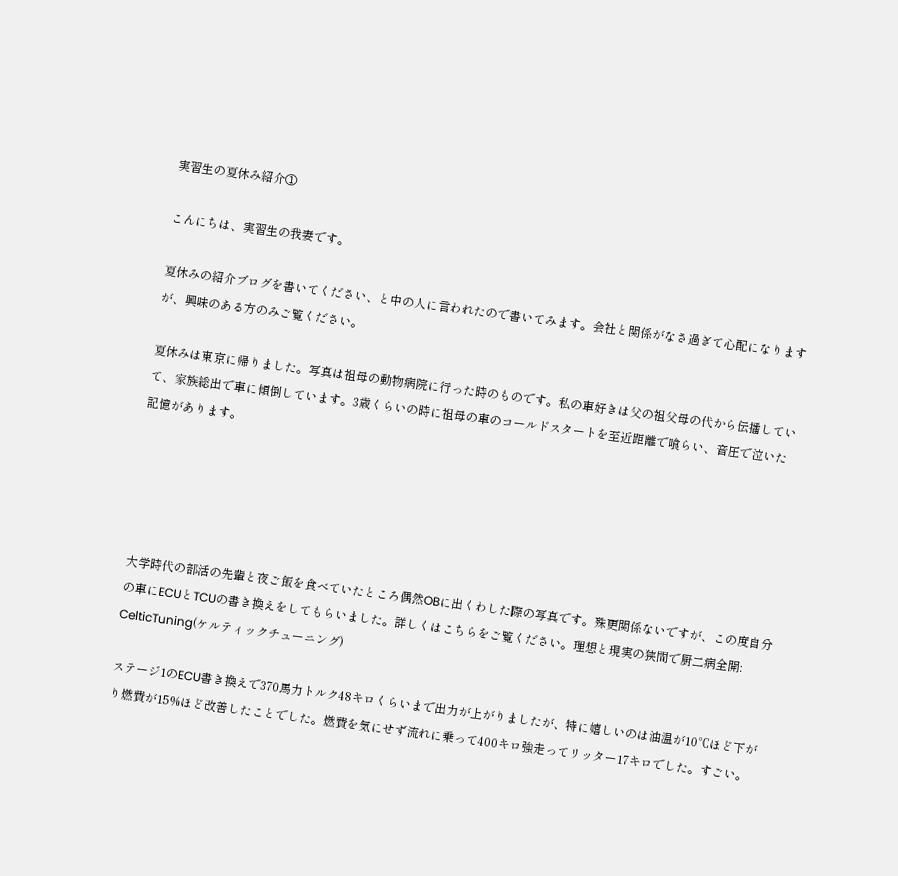実習生の夏休み紹介①

こんにちは、実習生の我妻です。

夏休みの紹介ブログを書いてください、と中の人に言われたので書いてみます。会社と関係がなさ過ぎて心配になりますが、興味のある方のみご覧ください。

夏休みは東京に帰りました。写真は祖母の動物病院に行った時のものです。私の車好きは父の祖父母の代から伝播していて、家族総出で車に傾倒しています。3歳くらいの時に祖母の車のコールドスタートを至近距離で喰らい、音圧で泣いた記憶があります。





大学時代の部活の先輩と夜ご飯を食べていたところ偶然OBに出くわした際の写真です。殊更関係ないですが、この度自分の車にECUとTCUの書き換えをしてもらいました。詳しくはこちらをご覧ください。理想と現実の狭間で厨二病全開: CelticTuning(ケルティックチューニング)

ステージ1のECU書き換えで370馬力トルク48キロくらいまで出力が上がりましたが、特に嬉しいのは油温が10℃ほど下がり燃費が15%ほど改善したことでした。燃費を気にせず流れに乗って400キロ強走ってリッター17キロでした。すごい。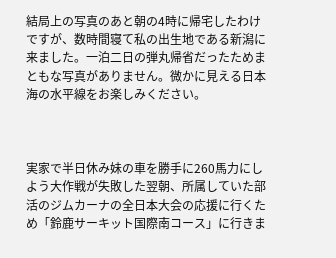結局上の写真のあと朝の4時に帰宅したわけですが、数時間寝て私の出生地である新潟に来ました。一泊二日の弾丸帰省だったためまともな写真がありません。微かに見える日本海の水平線をお楽しみください。



実家で半日休み妹の車を勝手に260馬力にしよう大作戦が失敗した翌朝、所属していた部活のジムカーナの全日本大会の応援に行くため「鈴鹿サーキット国際南コース」に行きま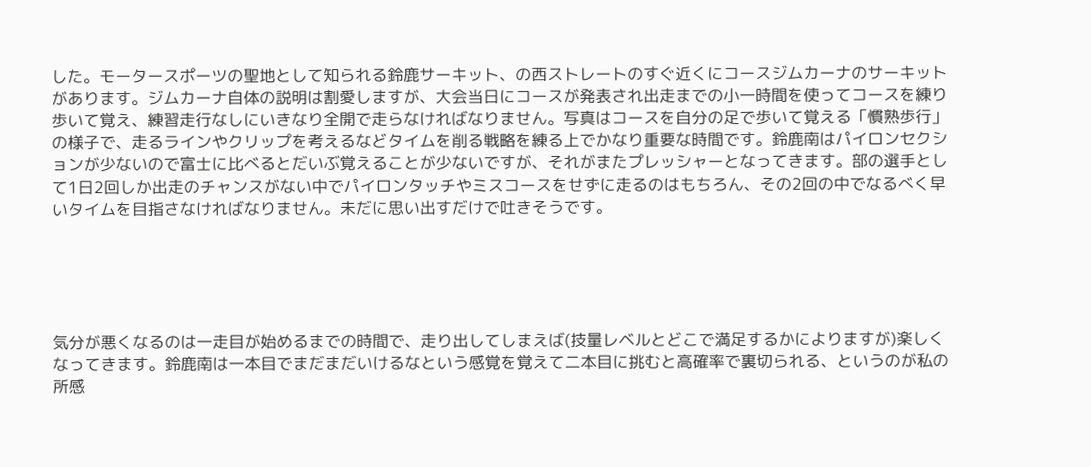した。モータースポーツの聖地として知られる鈴鹿サーキット、の西ストレートのすぐ近くにコースジムカーナのサーキットがあります。ジムカーナ自体の説明は割愛しますが、大会当日にコースが発表され出走までの小一時間を使ってコースを練り歩いて覚え、練習走行なしにいきなり全開で走らなければなりません。写真はコースを自分の足で歩いて覚える「慣熟歩行」の様子で、走るラインやクリップを考えるなどタイムを削る戦略を練る上でかなり重要な時間です。鈴鹿南はパイロンセクションが少ないので富士に比べるとだいぶ覚えることが少ないですが、それがまたプレッシャーとなってきます。部の選手として1日2回しか出走のチャンスがない中でパイロンタッチやミスコースをせずに走るのはもちろん、その2回の中でなるべく早いタイムを目指さなければなりません。未だに思い出すだけで吐きそうです。





気分が悪くなるのは一走目が始めるまでの時間で、走り出してしまえば(技量レベルとどこで満足するかによりますが)楽しくなってきます。鈴鹿南は一本目でまだまだいけるなという感覚を覚えて二本目に挑むと高確率で裏切られる、というのが私の所感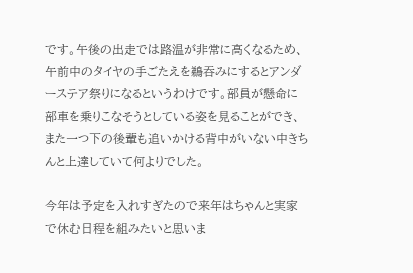です。午後の出走では路温が非常に高くなるため、午前中のタイヤの手ごたえを鵜吞みにするとアンダーステア祭りになるというわけです。部員が懸命に部車を乗りこなそうとしている姿を見ることができ、また一つ下の後輩も追いかける背中がいない中きちんと上達していて何よりでした。

今年は予定を入れすぎたので来年はちゃんと実家で休む日程を組みたいと思いま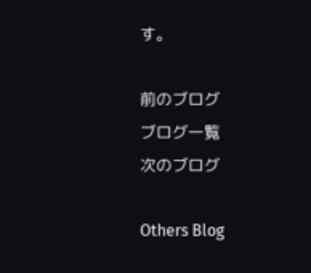す。

前のブログ
ブログ一覧
次のブログ

Others Blog